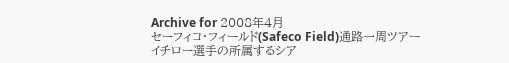Archive for 2008年4月
セーフィコ・フィールド(Safeco Field)通路一周ツアー
イチロー選手の所属するシア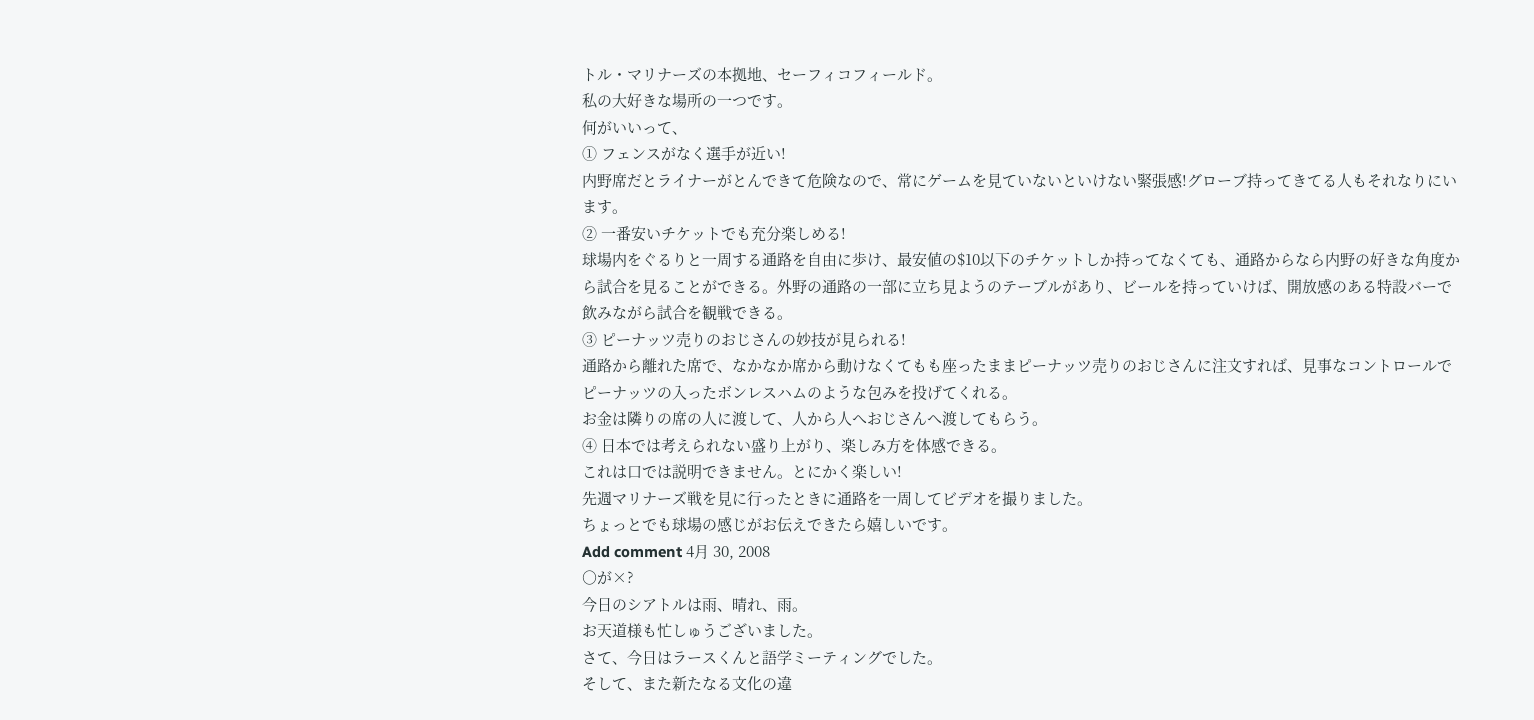トル・マリナーズの本拠地、セーフィコフィールド。
私の大好きな場所の一つです。
何がいいって、
① フェンスがなく選手が近い!
内野席だとライナーがとんできて危険なので、常にゲームを見ていないといけない緊張感!グローブ持ってきてる人もそれなりにいます。
② 一番安いチケットでも充分楽しめる!
球場内をぐるりと一周する通路を自由に歩け、最安値の$10以下のチケットしか持ってなくても、通路からなら内野の好きな角度から試合を見ることができる。外野の通路の一部に立ち見ようのテーブルがあり、ビールを持っていけば、開放感のある特設バーで飲みながら試合を観戦できる。
③ ピーナッツ売りのおじさんの妙技が見られる!
通路から離れた席で、なかなか席から動けなくてもも座ったままピーナッツ売りのおじさんに注文すれば、見事なコントロールでピーナッツの入ったボンレスハムのような包みを投げてくれる。
お金は隣りの席の人に渡して、人から人へおじさんへ渡してもらう。
④ 日本では考えられない盛り上がり、楽しみ方を体感できる。
これは口では説明できません。とにかく楽しい!
先週マリナーズ戦を見に行ったときに通路を一周してビデオを撮りました。
ちょっとでも球場の感じがお伝えできたら嬉しいです。
Add comment 4月 30, 2008
○が×?
今日のシアトルは雨、晴れ、雨。
お天道様も忙しゅうございました。
さて、今日はラースくんと語学ミーティングでした。
そして、また新たなる文化の違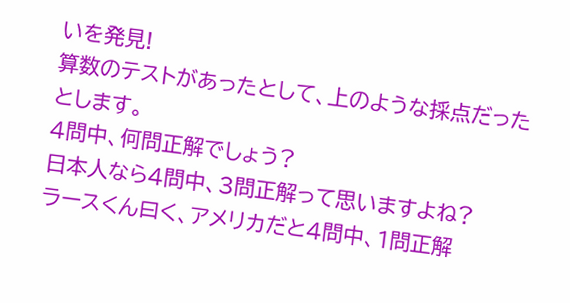いを発見!
算数のテストがあったとして、上のような採点だったとします。
4問中、何問正解でしょう?
日本人なら4問中、3問正解って思いますよね?
ラースくん曰く、アメリカだと4問中、1問正解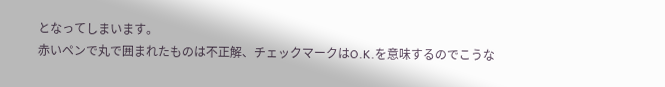となってしまいます。
赤いペンで丸で囲まれたものは不正解、チェックマークはO.K.を意味するのでこうな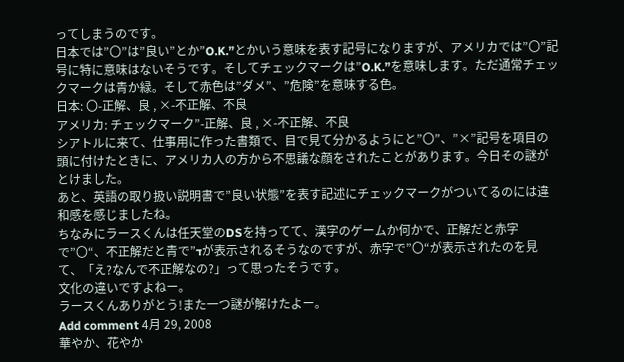ってしまうのです。
日本では”〇”は”良い”とか”O.K.”とかいう意味を表す記号になりますが、アメリカでは”〇”記号に特に意味はないそうです。そしてチェックマークは”O.K.”を意味します。ただ通常チェックマークは青か緑。そして赤色は”ダメ”、”危険”を意味する色。
日本: 〇-正解、良 , ×-不正解、不良
アメリカ: チェックマーク”-正解、良 , ×-不正解、不良
シアトルに来て、仕事用に作った書類で、目で見て分かるようにと”〇”、”×”記号を項目の頭に付けたときに、アメリカ人の方から不思議な顔をされたことがあります。今日その謎がとけました。
あと、英語の取り扱い説明書で”良い状態”を表す記述にチェックマークがついてるのには違和感を感じましたね。
ちなみにラースくんは任天堂のDSを持ってて、漢字のゲームか何かで、正解だと赤字で”〇“、不正解だと青で”דが表示されるそうなのですが、赤字で”〇“が表示されたのを見て、「え?なんで不正解なの?」って思ったそうです。
文化の違いですよねー。
ラースくんありがとう!また一つ謎が解けたよー。
Add comment 4月 29, 2008
華やか、花やか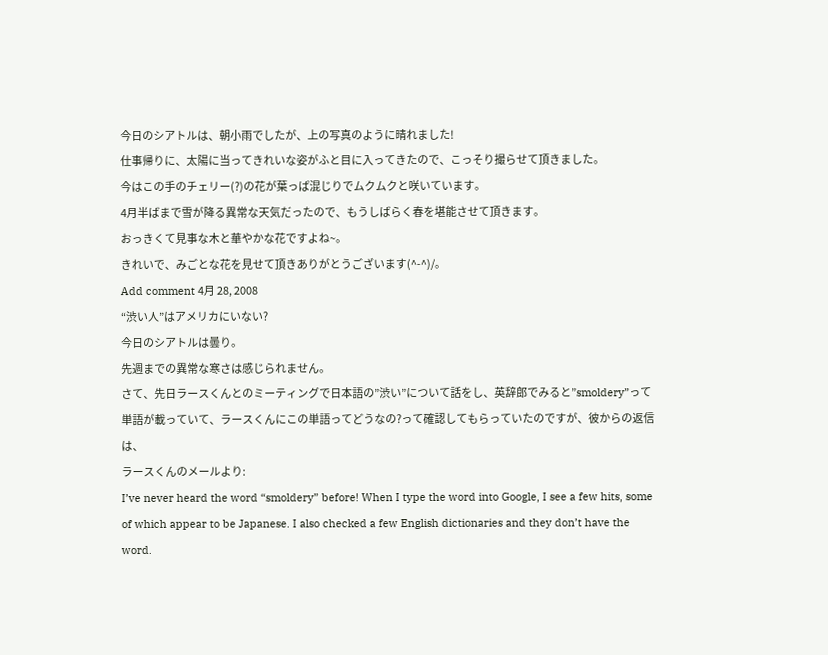今日のシアトルは、朝小雨でしたが、上の写真のように晴れました!
仕事帰りに、太陽に当ってきれいな姿がふと目に入ってきたので、こっそり撮らせて頂きました。
今はこの手のチェリー(?)の花が葉っぱ混じりでムクムクと咲いています。
4月半ばまで雪が降る異常な天気だったので、もうしばらく春を堪能させて頂きます。
おっきくて見事な木と華やかな花ですよね~。
きれいで、みごとな花を見せて頂きありがとうございます(^-^)/。
Add comment 4月 28, 2008
“渋い人”はアメリカにいない?
今日のシアトルは曇り。
先週までの異常な寒さは感じられません。
さて、先日ラースくんとのミーティングで日本語の”渋い”について話をし、英辞郎でみると”smoldery”って単語が載っていて、ラースくんにこの単語ってどうなの?って確認してもらっていたのですが、彼からの返信は、
ラースくんのメールより:
I’ve never heard the word “smoldery” before! When I type the word into Google, I see a few hits, some of which appear to be Japanese. I also checked a few English dictionaries and they don’t have the word.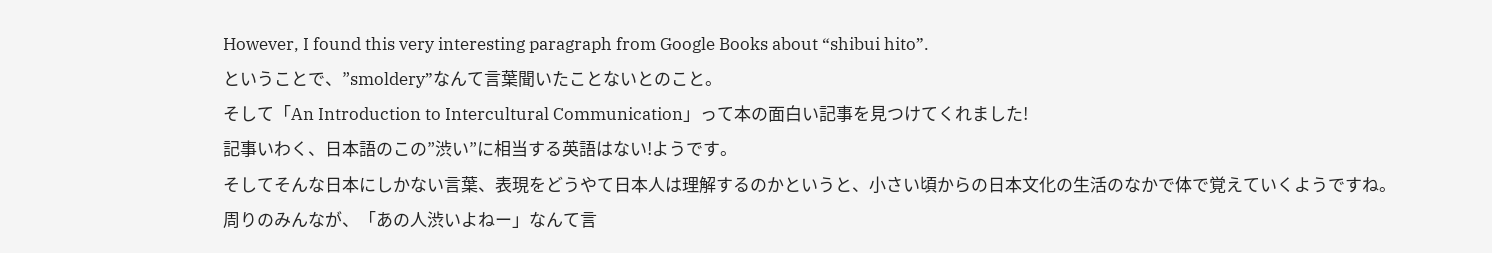However, I found this very interesting paragraph from Google Books about “shibui hito”.
ということで、”smoldery”なんて言葉聞いたことないとのこと。
そして「An Introduction to Intercultural Communication」って本の面白い記事を見つけてくれました!
記事いわく、日本語のこの”渋い”に相当する英語はない!ようです。
そしてそんな日本にしかない言葉、表現をどうやて日本人は理解するのかというと、小さい頃からの日本文化の生活のなかで体で覚えていくようですね。
周りのみんなが、「あの人渋いよねー」なんて言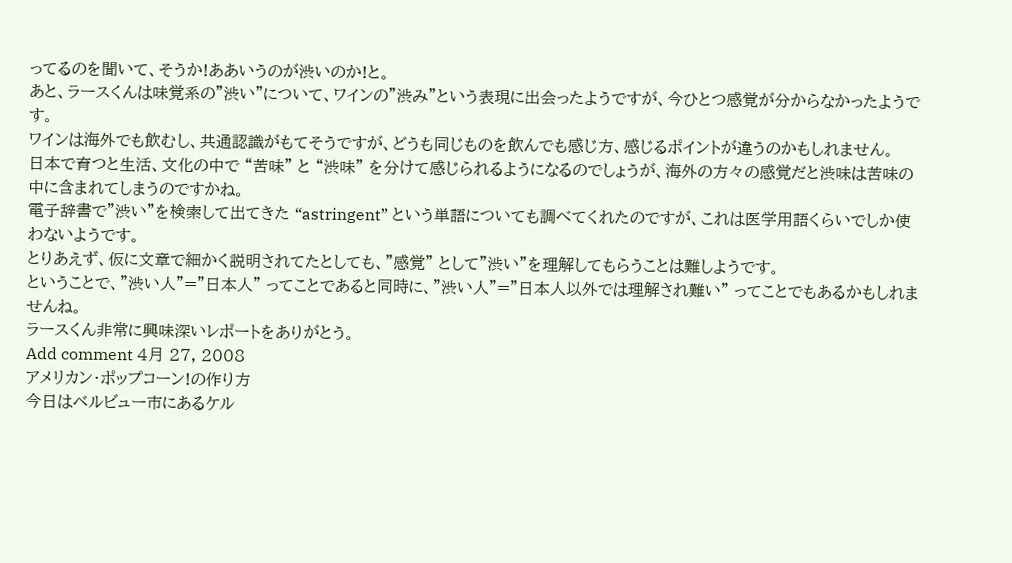ってるのを聞いて、そうか!ああいうのが渋いのか!と。
あと、ラースくんは味覚系の”渋い”について、ワインの”渋み”という表現に出会ったようですが、今ひとつ感覚が分からなかったようです。
ワインは海外でも飲むし、共通認識がもてそうですが、どうも同じものを飲んでも感じ方、感じるポイントが違うのかもしれません。
日本で育つと生活、文化の中で “苦味” と “渋味” を分けて感じられるようになるのでしょうが、海外の方々の感覚だと渋味は苦味の中に含まれてしまうのですかね。
電子辞書で”渋い”を検索して出てきた “astringent” という単語についても調べてくれたのですが、これは医学用語くらいでしか使わないようです。
とりあえず、仮に文章で細かく説明されてたとしても、”感覚” として”渋い”を理解してもらうことは難しようです。
ということで、”渋い人”=”日本人” ってことであると同時に、”渋い人”=”日本人以外では理解され難い” ってことでもあるかもしれませんね。
ラースくん非常に興味深いレポートをありがとう。
Add comment 4月 27, 2008
アメリカン・ポップコーン!の作り方
今日はベルビュー市にあるケル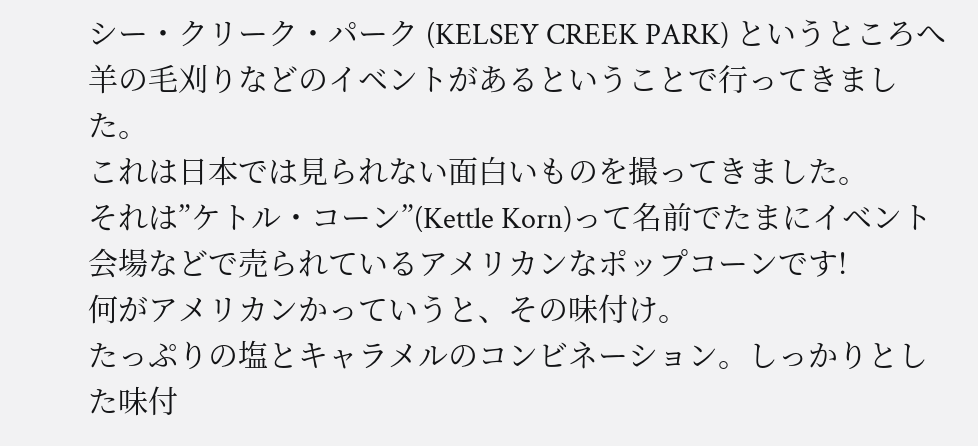シー・クリーク・パーク (KELSEY CREEK PARK) というところへ羊の毛刈りなどのイベントがあるということで行ってきました。
これは日本では見られない面白いものを撮ってきました。
それは”ケトル・コーン”(Kettle Korn)って名前でたまにイベント会場などで売られているアメリカンなポップコーンです!
何がアメリカンかっていうと、その味付け。
たっぷりの塩とキャラメルのコンビネーション。しっかりとした味付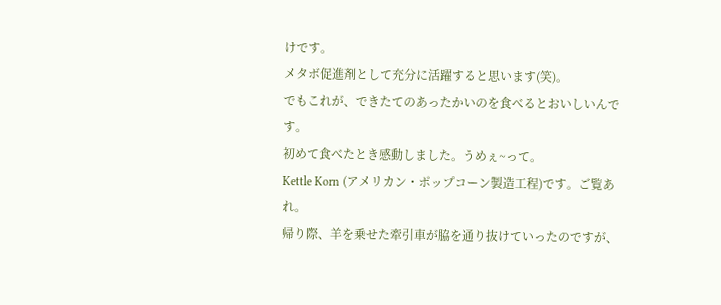けです。
メタボ促進剤として充分に活躍すると思います(笑)。
でもこれが、できたてのあったかいのを食べるとおいしいんです。
初めて食べたとき感動しました。うめぇ~って。
Kettle Korn (アメリカン・ポップコーン製造工程)です。ご覧あれ。
帰り際、羊を乗せた牽引車が脇を通り抜けていったのですが、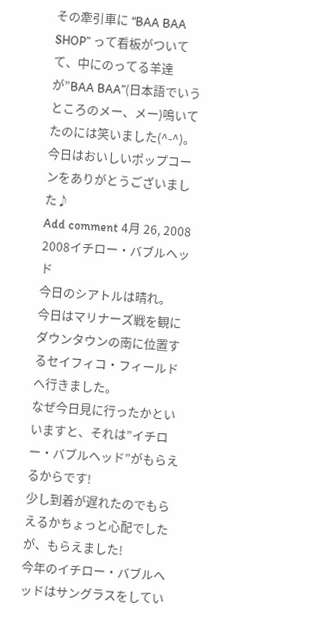その牽引車に “BAA BAA SHOP” って看板がついてて、中にのってる羊達が”BAA BAA”(日本語でいうところのメー、メー)鳴いてたのには笑いました(^-^)。
今日はおいしいポップコーンをありがとうございました♪
Add comment 4月 26, 2008
2008イチロー・バブルヘッド
今日のシアトルは晴れ。
今日はマリナーズ戦を観にダウンタウンの南に位置するセイフィコ・フィールドへ行きました。
なぜ今日見に行ったかといいますと、それは”イチロー・バブルヘッド”がもらえるからです!
少し到着が遅れたのでもらえるかちょっと心配でしたが、もらえました!
今年のイチロー・バブルヘッドはサングラスをしてい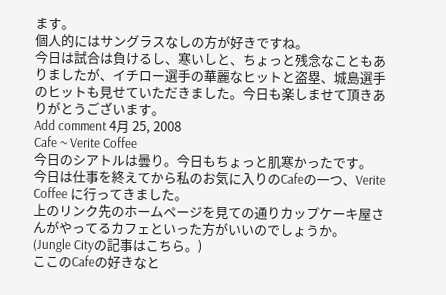ます。
個人的にはサングラスなしの方が好きですね。
今日は試合は負けるし、寒いしと、ちょっと残念なこともありましたが、イチロー選手の華麗なヒットと盗塁、城島選手のヒットも見せていただきました。今日も楽しませて頂きありがとうございます。
Add comment 4月 25, 2008
Cafe ~ Verite Coffee
今日のシアトルは曇り。今日もちょっと肌寒かったです。
今日は仕事を終えてから私のお気に入りのCafeの一つ、Verite Coffee に行ってきました。
上のリンク先のホームページを見ての通りカップケーキ屋さんがやってるカフェといった方がいいのでしょうか。
(Jungle Cityの記事はこちら。)
ここのCafeの好きなと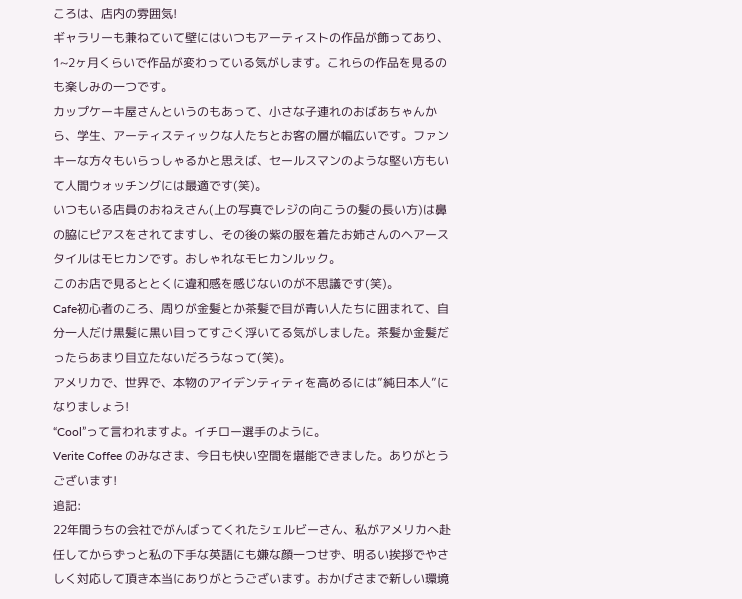ころは、店内の雰囲気!
ギャラリーも兼ねていて壁にはいつもアーティストの作品が飾ってあり、1~2ヶ月くらいで作品が変わっている気がします。これらの作品を見るのも楽しみの一つです。
カップケーキ屋さんというのもあって、小さな子連れのおばあちゃんから、学生、アーティスティックな人たちとお客の層が幅広いです。ファンキーな方々もいらっしゃるかと思えば、セールスマンのような堅い方もいて人間ウォッチングには最適です(笑)。
いつもいる店員のおねえさん(上の写真でレジの向こうの髪の長い方)は鼻の脇にピアスをされてますし、その後の紫の服を着たお姉さんのヘアースタイルはモヒカンです。おしゃれなモヒカンルック。
このお店で見るととくに違和感を感じないのが不思議です(笑)。
Cafe初心者のころ、周りが金髪とか茶髪で目が青い人たちに囲まれて、自分一人だけ黒髪に黒い目ってすごく浮いてる気がしました。茶髪か金髪だったらあまり目立たないだろうなって(笑)。
アメリカで、世界で、本物のアイデンティティを高めるには”純日本人”になりましょう!
“Cool”って言われますよ。イチロー選手のように。
Verite Coffee のみなさま、今日も快い空間を堪能できました。ありがとうございます!
追記:
22年間うちの会社でがんばってくれたシェルビーさん、私がアメリカへ赴任してからずっと私の下手な英語にも嫌な顔一つせず、明るい挨拶でやさしく対応して頂き本当にありがとうございます。おかげさまで新しい環境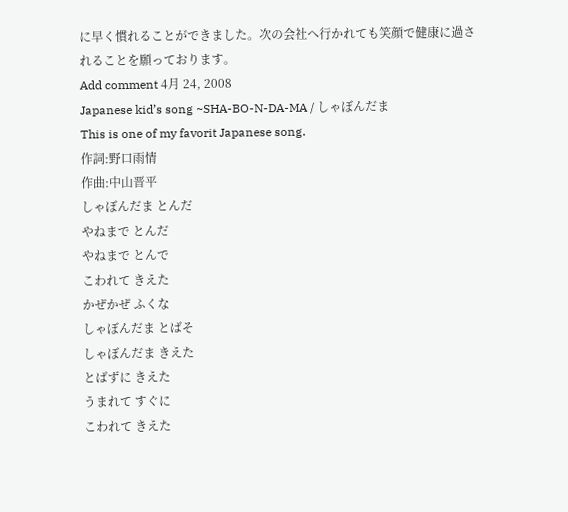に早く慣れることができました。次の会社へ行かれても笑顔で健康に過されることを願っております。
Add comment 4月 24, 2008
Japanese kid’s song ~SHA-BO-N-DA-MA / しゃぼんだま
This is one of my favorit Japanese song.
作詞:野口雨情
作曲:中山晋平
しゃぼんだま とんだ
やねまで とんだ
やねまで とんで
こわれて きえた
かぜかぜ ふくな
しゃぼんだま とばそ
しゃぼんだま きえた
とばずに きえた
うまれて すぐに
こわれて きえた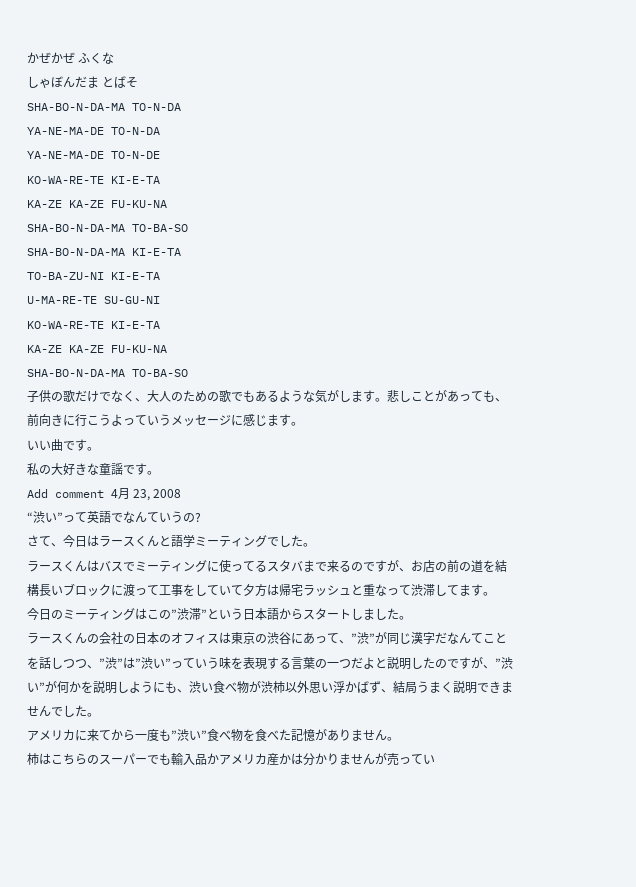かぜかぜ ふくな
しゃぼんだま とばそ
SHA-BO-N-DA-MA TO-N-DA
YA-NE-MA-DE TO-N-DA
YA-NE-MA-DE TO-N-DE
KO-WA-RE-TE KI-E-TA
KA-ZE KA-ZE FU-KU-NA
SHA-BO-N-DA-MA TO-BA-SO
SHA-BO-N-DA-MA KI-E-TA
TO-BA-ZU-NI KI-E-TA
U-MA-RE-TE SU-GU-NI
KO-WA-RE-TE KI-E-TA
KA-ZE KA-ZE FU-KU-NA
SHA-BO-N-DA-MA TO-BA-SO
子供の歌だけでなく、大人のための歌でもあるような気がします。悲しことがあっても、 前向きに行こうよっていうメッセージに感じます。
いい曲です。
私の大好きな童謡です。
Add comment 4月 23, 2008
“渋い”って英語でなんていうの?
さて、今日はラースくんと語学ミーティングでした。
ラースくんはバスでミーティングに使ってるスタバまで来るのですが、お店の前の道を結構長いブロックに渡って工事をしていて夕方は帰宅ラッシュと重なって渋滞してます。
今日のミーティングはこの”渋滞”という日本語からスタートしました。
ラースくんの会社の日本のオフィスは東京の渋谷にあって、”渋”が同じ漢字だなんてことを話しつつ、”渋”は”渋い”っていう味を表現する言葉の一つだよと説明したのですが、”渋い”が何かを説明しようにも、渋い食べ物が渋柿以外思い浮かばず、結局うまく説明できませんでした。
アメリカに来てから一度も”渋い”食べ物を食べた記憶がありません。
柿はこちらのスーパーでも輸入品かアメリカ産かは分かりませんが売ってい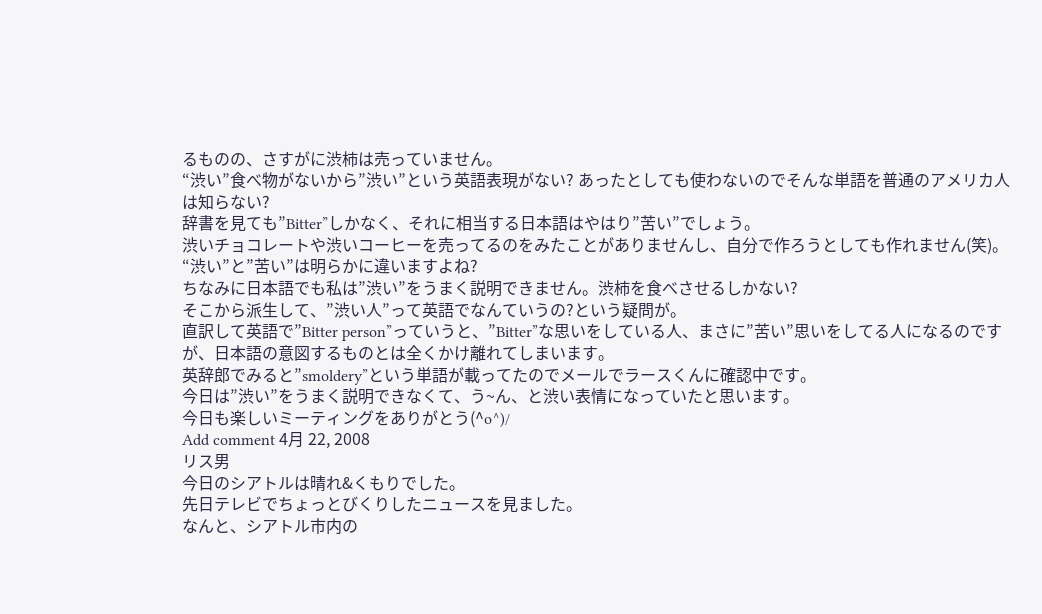るものの、さすがに渋柿は売っていません。
“渋い”食べ物がないから”渋い”という英語表現がない? あったとしても使わないのでそんな単語を普通のアメリカ人は知らない?
辞書を見ても”Bitter”しかなく、それに相当する日本語はやはり”苦い”でしょう。
渋いチョコレートや渋いコーヒーを売ってるのをみたことがありませんし、自分で作ろうとしても作れません(笑)。
“渋い”と”苦い”は明らかに違いますよね?
ちなみに日本語でも私は”渋い”をうまく説明できません。渋柿を食べさせるしかない?
そこから派生して、”渋い人”って英語でなんていうの?という疑問が。
直訳して英語で”Bitter person”っていうと、”Bitter”な思いをしている人、まさに”苦い”思いをしてる人になるのですが、日本語の意図するものとは全くかけ離れてしまいます。
英辞郎でみると”smoldery”という単語が載ってたのでメールでラースくんに確認中です。
今日は”渋い”をうまく説明できなくて、う~ん、と渋い表情になっていたと思います。
今日も楽しいミーティングをありがとう(^o^)/
Add comment 4月 22, 2008
リス男
今日のシアトルは晴れ&くもりでした。
先日テレビでちょっとびくりしたニュースを見ました。
なんと、シアトル市内の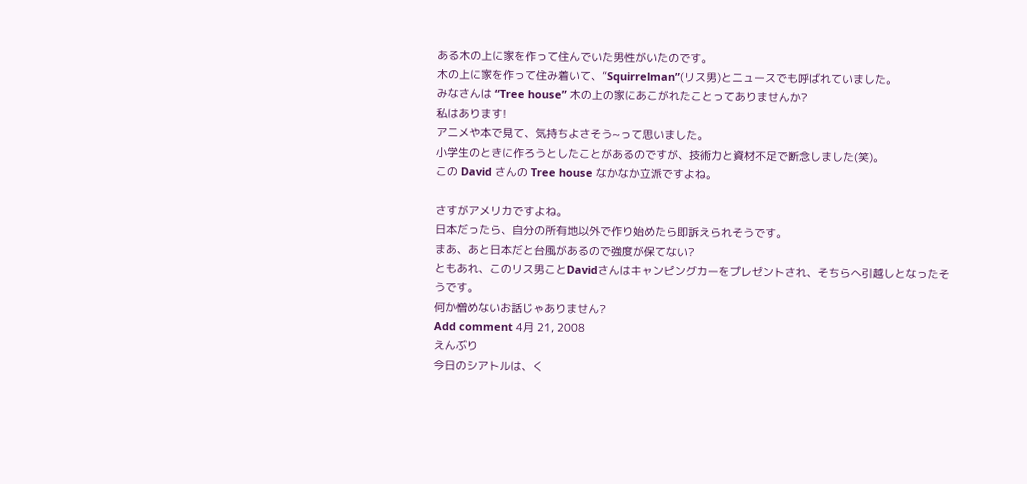ある木の上に家を作って住んでいた男性がいたのです。
木の上に家を作って住み着いて、”Squirrelman”(リス男)とニュースでも呼ばれていました。
みなさんは “Tree house” 木の上の家にあこがれたことってありませんか?
私はあります!
アニメや本で見て、気持ちよさそう~って思いました。
小学生のときに作ろうとしたことがあるのですが、技術力と資材不足で断念しました(笑)。
この David さんの Tree house なかなか立派ですよね。

さすがアメリカですよね。
日本だったら、自分の所有地以外で作り始めたら即訴えられそうです。
まあ、あと日本だと台風があるので強度が保てない?
ともあれ、このリス男ことDavidさんはキャンピングカーをプレゼントされ、そちらへ引越しとなったそうです。
何か憎めないお話じゃありません?
Add comment 4月 21, 2008
えんぶり
今日のシアトルは、く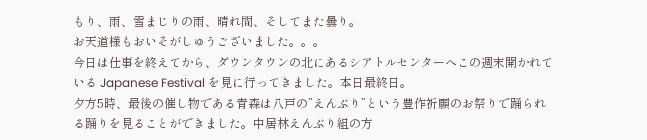もり、雨、雪まじりの雨、晴れ間、そしてまた曇り。
お天道様もおいそがしゅうございました。。。
今日は仕事を終えてから、ダウンタウンの北にあるシアトルセンターへこの週末開かれている Japanese Festival を見に行ってきました。本日最終日。
夕方5時、最後の催し物である青森は八戸の”えんぶり”という豊作祈願のお祭りで踊られる踊りを見ることができました。中居林えんぶり組の方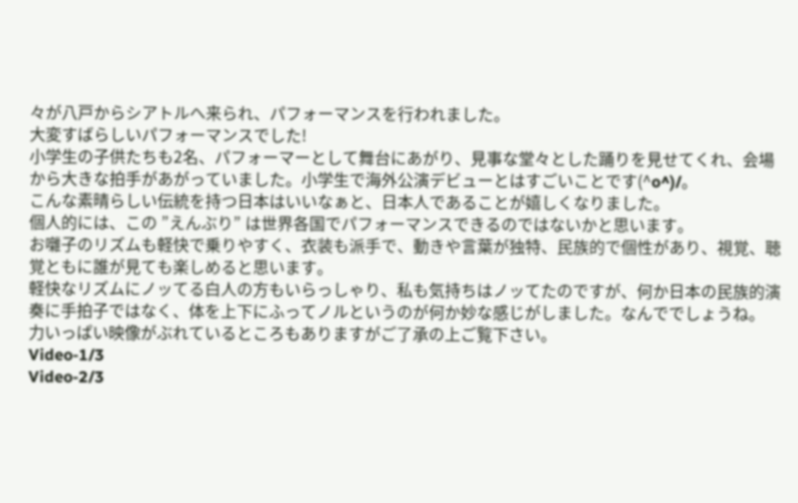々が八戸からシアトルへ来られ、パフォーマンスを行われました。
大変すばらしいパフォーマンスでした!
小学生の子供たちも2名、パフォーマーとして舞台にあがり、見事な堂々とした踊りを見せてくれ、会場から大きな拍手があがっていました。小学生で海外公演デビューとはすごいことです(^o^)/。
こんな素晴らしい伝統を持つ日本はいいなぁと、日本人であることが嬉しくなりました。
個人的には、この ”えんぶり” は世界各国でパフォーマンスできるのではないかと思います。
お囃子のリズムも軽快で乗りやすく、衣装も派手で、動きや言葉が独特、民族的で個性があり、視覚、聴覚ともに誰が見ても楽しめると思います。
軽快なリズムにノッてる白人の方もいらっしゃり、私も気持ちはノッてたのですが、何か日本の民族的演奏に手拍子ではなく、体を上下にふってノルというのが何か妙な感じがしました。なんででしょうね。
力いっぱい映像がぶれているところもありますがご了承の上ご覧下さい。
Video-1/3
Video-2/3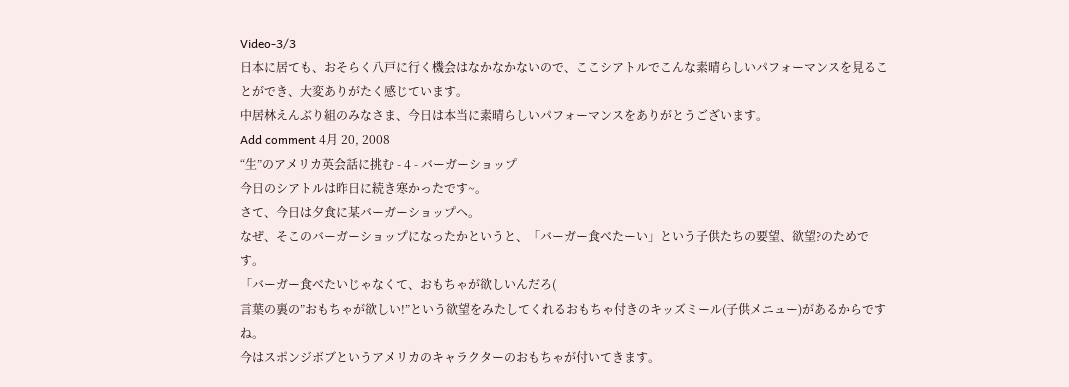Video-3/3
日本に居ても、おそらく八戸に行く機会はなかなかないので、ここシアトルでこんな素晴らしいパフォーマンスを見ることができ、大変ありがたく感じています。
中居林えんぶり組のみなさま、今日は本当に素晴らしいパフォーマンスをありがとうございます。
Add comment 4月 20, 2008
“生”のアメリカ英会話に挑む - 4 - バーガーショップ
今日のシアトルは昨日に続き寒かったです~。
さて、今日は夕食に某バーガーショップへ。
なぜ、そこのバーガーショップになったかというと、「バーガー食べたーい」という子供たちの要望、欲望?のためです。
「バーガー食べたいじゃなくて、おもちゃが欲しいんだろ(
言葉の裏の”おもちゃが欲しい!”という欲望をみたしてくれるおもちゃ付きのキッズミール(子供メニュー)があるからですね。
今はスポンジボブというアメリカのキャラクターのおもちゃが付いてきます。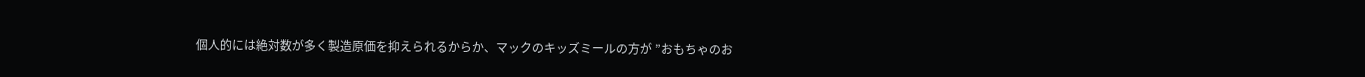個人的には絶対数が多く製造原価を抑えられるからか、マックのキッズミールの方が ”おもちゃのお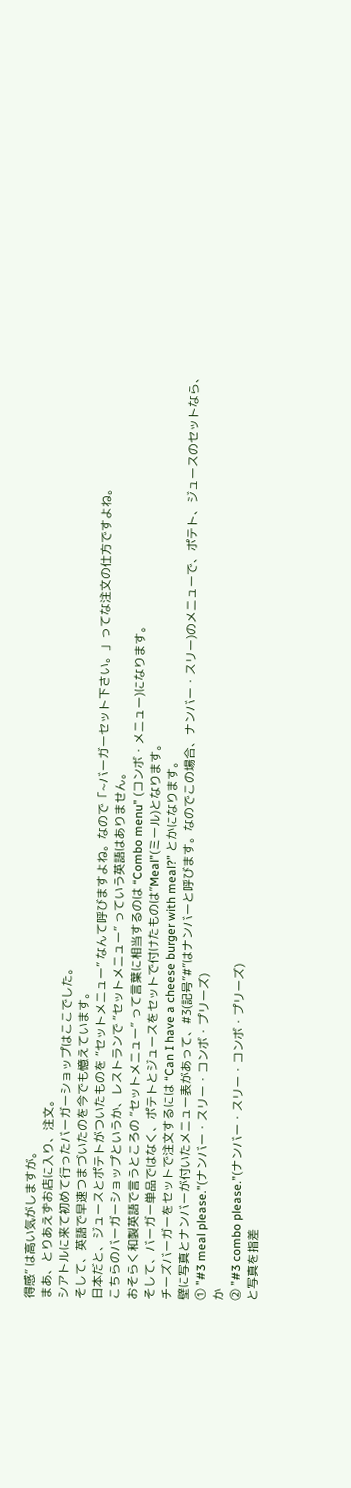得感” は高い気がしますが。
まあ、とりあえずお店に入り、注文。
シアトルに来て初めて行ったバーガーショップはここでした。
そして、英語で早速つまづいたのを今でも憶えています。
日本だと、ジュースとポテトがついたものを “セットメニュー” なんて呼びますよね。なので「~バーガーセット下さい。」ってな注文の仕方ですよね。
こちらのバーガーショップというか、レストランで “セットメニュー” っていう英語はありません。
おそらく和製英語で言うところの “セットメニュー” って言葉に相当するのは “Combo menu” (コンボ・メニュー)になります。
そして、バーガー単品ではなく、ポテトとジュースをセットで付けたものは”Meal”(ミール)となります。
チーズバーガーをセットで注文するには “Can I have a cheese burger with meal?” とかになります。
壁に写真とナンバーが付いたメニュー表があって、#3(記号”#”はナンバーと呼びます。なのでこの場合、ナンバー・スリー)のメニューで、ポテト、ジュースのセットなら、
① ”#3 meal please.”(ナンバー・スリー・コンボ・プリーズ)
か
② ”#3 combo please.”(ナンバー・スリー・コンボ・プリーズ)
と写真を指差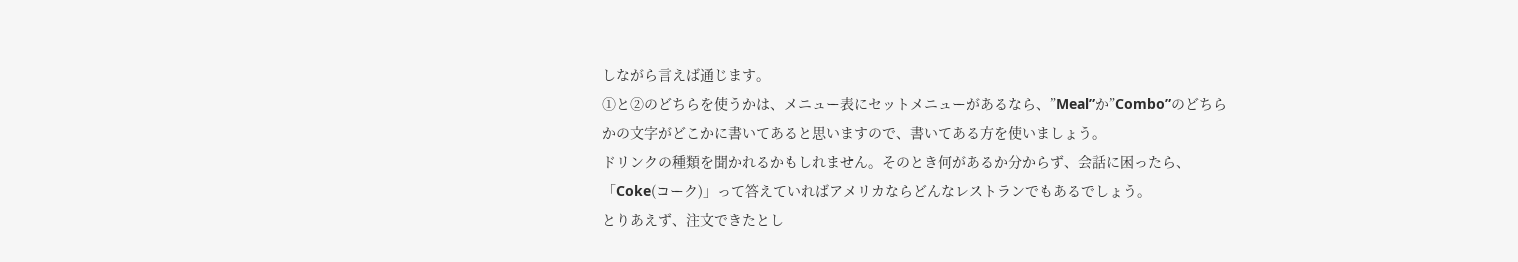しながら言えば通じます。
①と②のどちらを使うかは、メニュー表にセットメニューがあるなら、”Meal”か”Combo”のどちらかの文字がどこかに書いてあると思いますので、書いてある方を使いましょう。
ドリンクの種類を聞かれるかもしれません。そのとき何があるか分からず、会話に困ったら、「Coke(コーク)」って答えていればアメリカならどんなレストランでもあるでしょう。
とりあえず、注文できたとし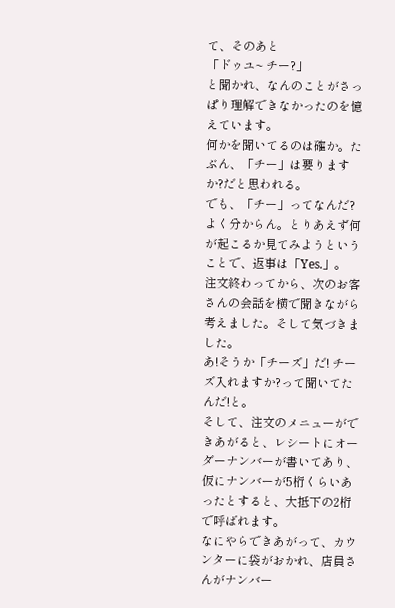て、そのあと
「ドゥユ~ チー?」
と聞かれ、なんのことがさっぱり理解できなかったのを憶えています。
何かを聞いてるのは確か。たぶん、「チー」は要りますか?だと思われる。
でも、「チー」ってなんだ?
よく分からん。とりあえず何が起こるか見てみようということで、返事は「Yes.」。
注文終わってから、次のお客さんの会話を横で聞きながら考えました。そして気づきました。
あ!そうか「チーズ」だ! チーズ入れますか?って聞いてたんだ!と。
そして、注文のメニューができあがると、レシートにオーダーナンバーが書いてあり、仮にナンバーが5桁くらいあったとすると、大抵下の2桁で呼ばれます。
なにやらできあがって、カウンターに袋がおかれ、店員さんがナンバー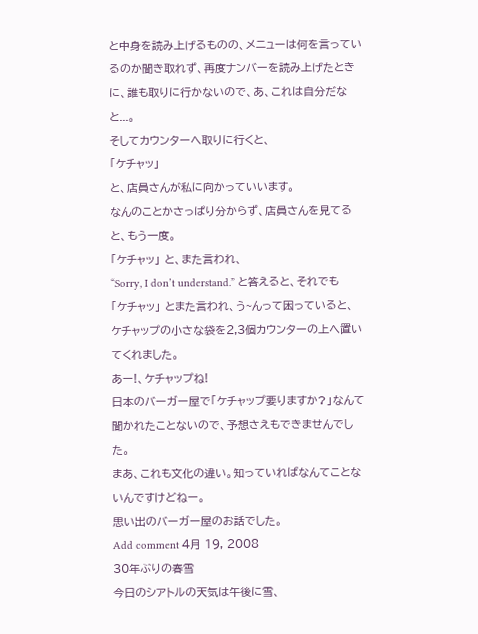と中身を読み上げるものの、メニューは何を言っているのか聞き取れず、再度ナンバーを読み上げたときに、誰も取りに行かないので、あ、これは自分だなと...。
そしてカウンターへ取りに行くと、
「ケチャッ」
と、店員さんが私に向かっていいます。
なんのことかさっぱり分からず、店員さんを見てると、もう一度。
「ケチャッ」 と、また言われ、
“Sorry, I don’t understand.” と答えると、それでも
「ケチャッ」 とまた言われ、う~んって困っていると、
ケチャップの小さな袋を2,3個カウンターの上へ置いてくれました。
あー!、ケチャップね!
日本のバーガー屋で「ケチャップ要りますか?」なんて聞かれたことないので、予想さえもできませんでした。
まあ、これも文化の違い。知っていればなんてことないんですけどねー。
思い出のバーガー屋のお話でした。
Add comment 4月 19, 2008
30年ぶりの春雪
今日のシアトルの天気は午後に雪、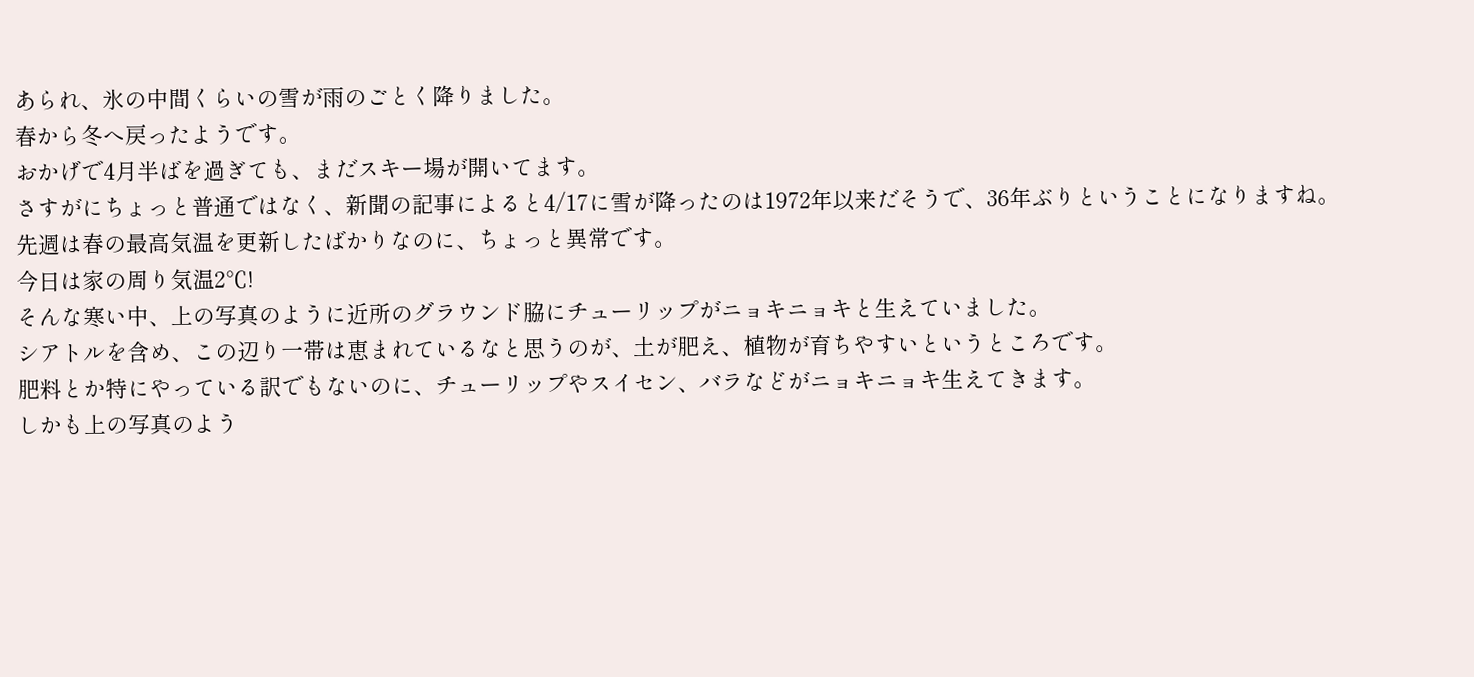あられ、氷の中間くらいの雪が雨のごとく降りました。
春から冬へ戻ったようです。
おかげで4月半ばを過ぎても、まだスキー場が開いてます。
さすがにちょっと普通ではなく、新聞の記事によると4/17に雪が降ったのは1972年以来だそうで、36年ぶりということになりますね。
先週は春の最高気温を更新したばかりなのに、ちょっと異常です。
今日は家の周り気温2℃!
そんな寒い中、上の写真のように近所のグラウンド脇にチューリップがニョキニョキと生えていました。
シアトルを含め、この辺り一帯は恵まれているなと思うのが、土が肥え、植物が育ちやすいというところです。
肥料とか特にやっている訳でもないのに、チューリップやスイセン、バラなどがニョキニョキ生えてきます。
しかも上の写真のよう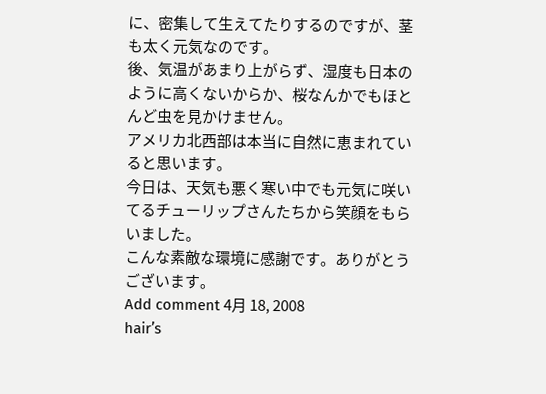に、密集して生えてたりするのですが、茎も太く元気なのです。
後、気温があまり上がらず、湿度も日本のように高くないからか、桜なんかでもほとんど虫を見かけません。
アメリカ北西部は本当に自然に恵まれていると思います。
今日は、天気も悪く寒い中でも元気に咲いてるチューリップさんたちから笑顔をもらいました。
こんな素敵な環境に感謝です。ありがとうございます。
Add comment 4月 18, 2008
hair’s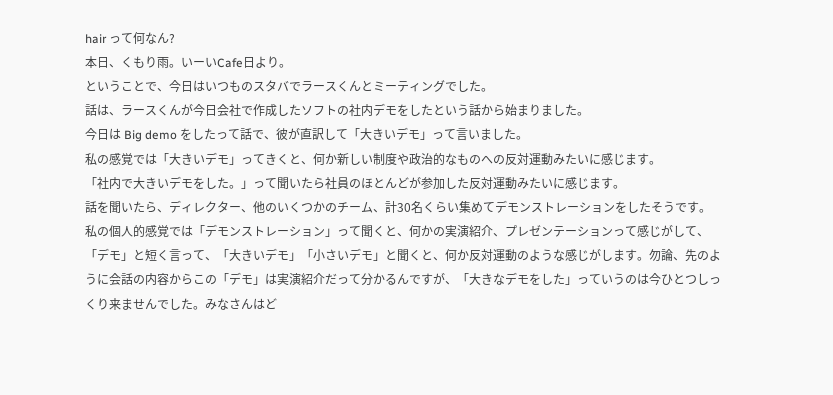hair って何なん?
本日、くもり雨。いーいCafe日より。
ということで、今日はいつものスタバでラースくんとミーティングでした。
話は、ラースくんが今日会社で作成したソフトの社内デモをしたという話から始まりました。
今日は Big demo をしたって話で、彼が直訳して「大きいデモ」って言いました。
私の感覚では「大きいデモ」ってきくと、何か新しい制度や政治的なものへの反対運動みたいに感じます。
「社内で大きいデモをした。」って聞いたら社員のほとんどが参加した反対運動みたいに感じます。
話を聞いたら、ディレクター、他のいくつかのチーム、計30名くらい集めてデモンストレーションをしたそうです。
私の個人的感覚では「デモンストレーション」って聞くと、何かの実演紹介、プレゼンテーションって感じがして、「デモ」と短く言って、「大きいデモ」「小さいデモ」と聞くと、何か反対運動のような感じがします。勿論、先のように会話の内容からこの「デモ」は実演紹介だって分かるんですが、「大きなデモをした」っていうのは今ひとつしっくり来ませんでした。みなさんはど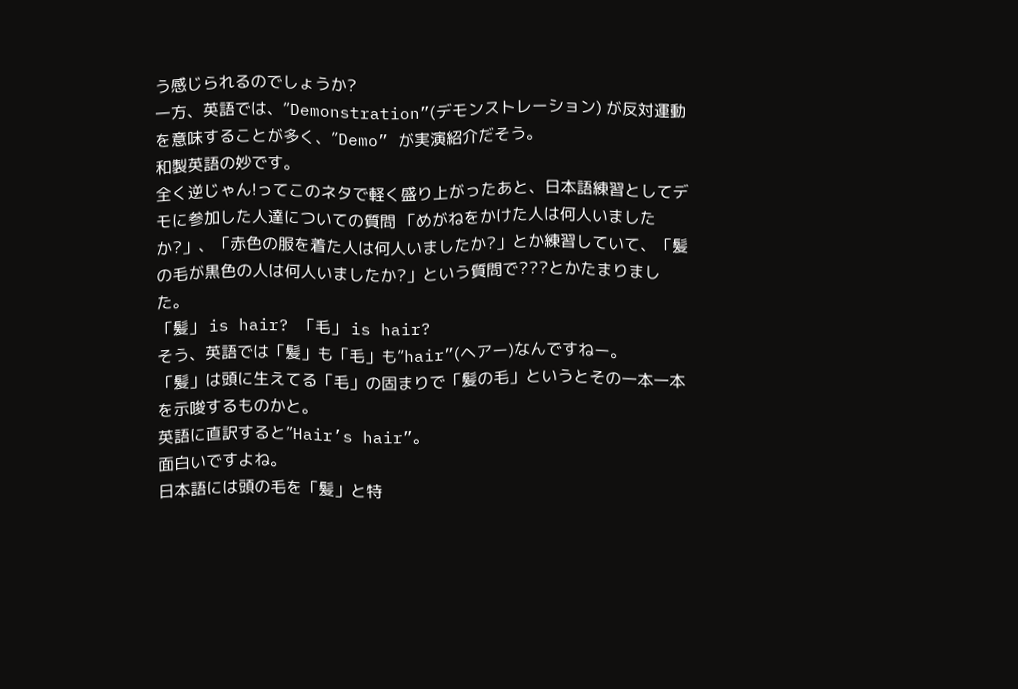う感じられるのでしょうか?
一方、英語では、”Demonstration”(デモンストレーション) が反対運動を意味することが多く、”Demo” が実演紹介だそう。
和製英語の妙です。
全く逆じゃん!ってこのネタで軽く盛り上がったあと、日本語練習としてデモに参加した人達についての質問 「めがねをかけた人は何人いましたか?」、「赤色の服を着た人は何人いましたか?」とか練習していて、「髪の毛が黒色の人は何人いましたか?」という質問で???とかたまりました。
「髪」 is hair? 「毛」 is hair?
そう、英語では「髪」も「毛」も”hair”(ヘアー)なんですねー。
「髪」は頭に生えてる「毛」の固まりで「髪の毛」というとその一本一本を示唆するものかと。
英語に直訳すると”Hair’s hair”。
面白いですよね。
日本語には頭の毛を「髪」と特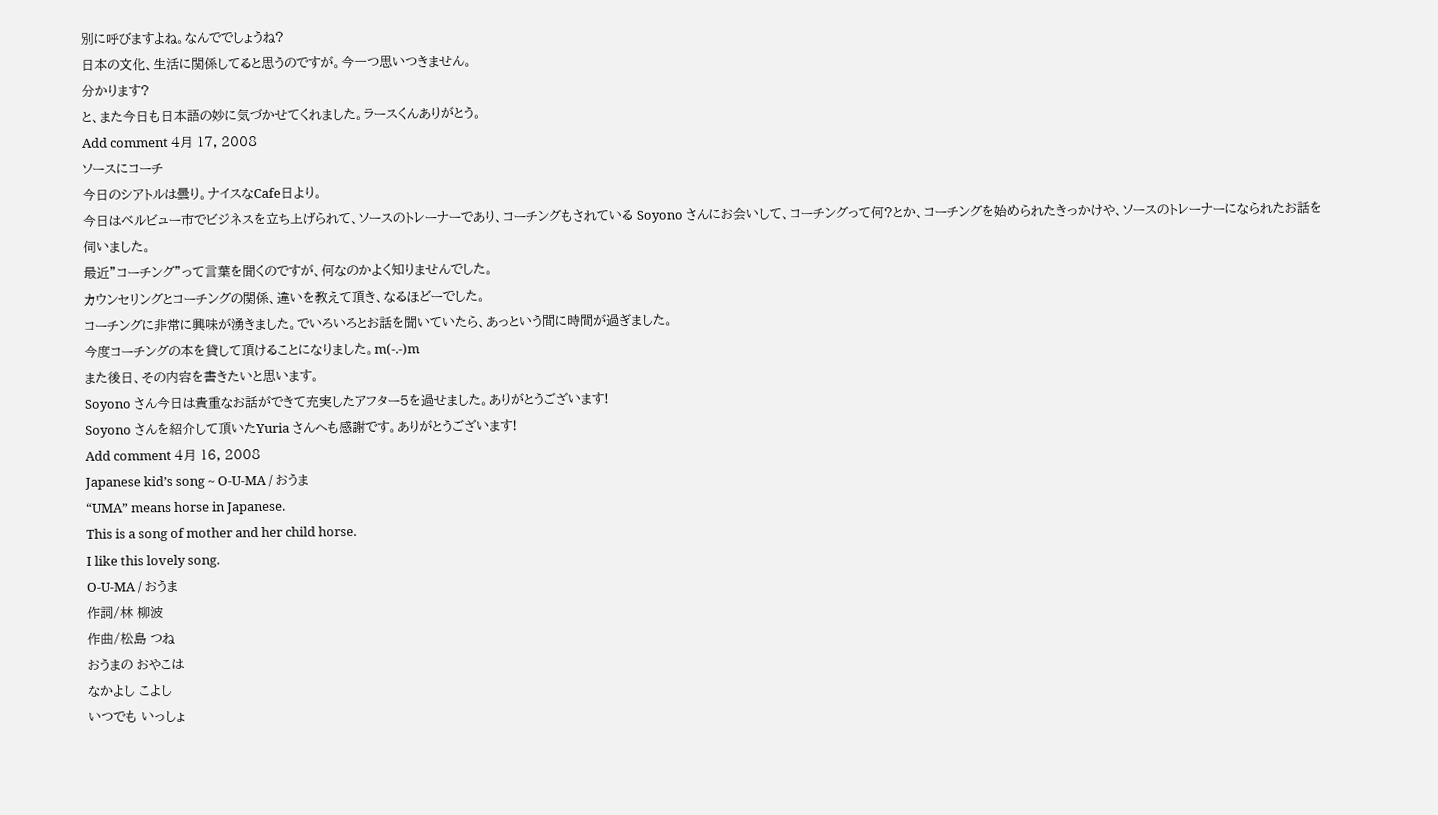別に呼びますよね。なんででしょうね?
日本の文化、生活に関係してると思うのですが。今一つ思いつきません。
分かります?
と、また今日も日本語の妙に気づかせてくれました。ラースくんありがとう。
Add comment 4月 17, 2008
ソースにコーチ
今日のシアトルは曇り。ナイスなCafe日より。
今日はベルビュー市でビジネスを立ち上げられて、ソースのトレーナーであり、コーチングもされている Soyono さんにお会いして、コーチングって何?とか、コーチングを始められたきっかけや、ソースのトレーナーになられたお話を伺いました。
最近”コーチング”って言葉を聞くのですが、何なのかよく知りませんでした。
カウンセリングとコーチングの関係、違いを教えて頂き、なるほどーでした。
コーチングに非常に興味が湧きました。でいろいろとお話を聞いていたら、あっという間に時間が過ぎました。
今度コーチングの本を貸して頂けることになりました。m(-.-)m
また後日、その内容を書きたいと思います。
Soyono さん今日は貴重なお話ができて充実したアフター5を過せました。ありがとうございます!
Soyono さんを紹介して頂いたYuria さんへも感謝です。ありがとうございます!
Add comment 4月 16, 2008
Japanese kid’s song ~ O-U-MA / おうま
“UMA” means horse in Japanese.
This is a song of mother and her child horse.
I like this lovely song.
O-U-MA / おうま
作詞/林 柳波
作曲/松島 つね
おうまの おやこは
なかよし こよし
いつでも いっしょ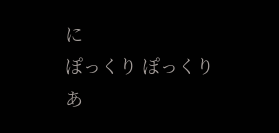に
ぽっくり ぽっくり
あ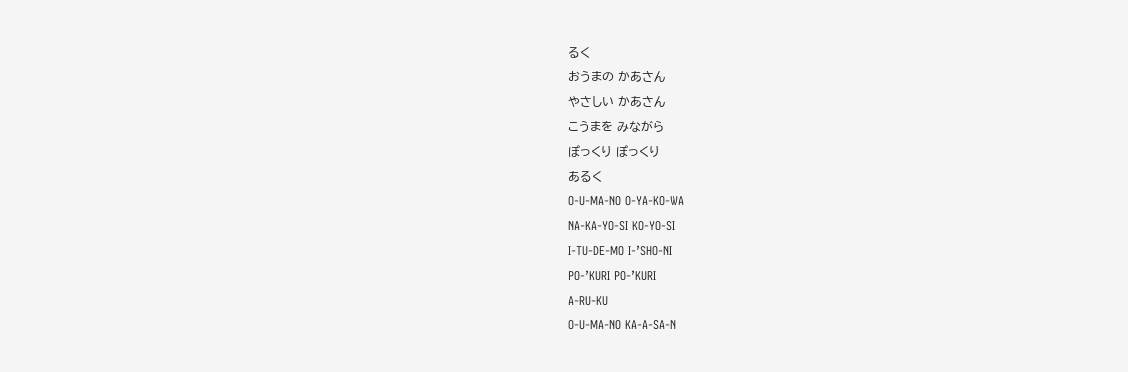るく
おうまの かあさん
やさしい かあさん
こうまを みながら
ぽっくり ぽっくり
あるく
O-U-MA-NO O-YA-KO-WA
NA-KA-YO-SI KO-YO-SI
I-TU-DE-MO I-’SHO-NI
PO-’KURI PO-’KURI
A-RU-KU
O-U-MA-NO KA-A-SA-N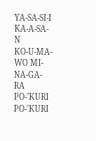YA-SA-SI-I KA-A-SA-N
KO-U-MA-WO MI-NA-GA-RA
PO-’KURI PO-’KURI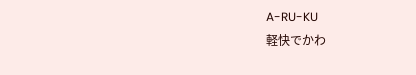A-RU-KU
軽快でかわ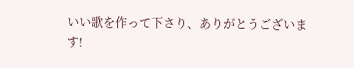いい歌を作って下さり、ありがとうございます!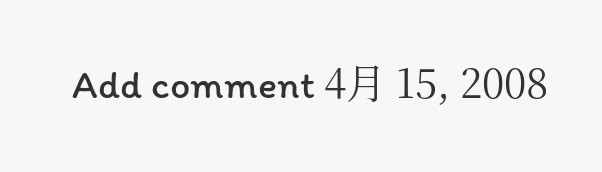Add comment 4月 15, 2008